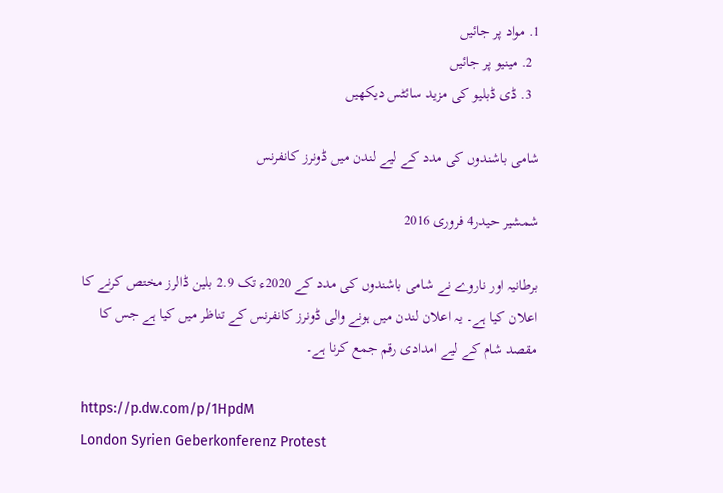1. مواد پر جائیں
  2. مینیو پر جائیں
  3. ڈی ڈبلیو کی مزید سائٹس دیکھیں

شامی باشندوں کی مدد کے لیے لندن میں ڈونرز کانفرنس

شمشیر حیدر4 فروری 2016

برطانیہ اور ناروے نے شامی باشندوں کی مدد کے 2020ء تک 2.9 بلین ڈالرز مختص کرنے کا اعلان کیا ہے۔ یہ اعلان لندن میں ہونے والی ڈونرز کانفرنس کے تناظر میں کیا ہے جس کا مقصد شام کے لیے امدادی رقم جمع کرنا ہے۔

https://p.dw.com/p/1HpdM
London Syrien Geberkonferenz Protest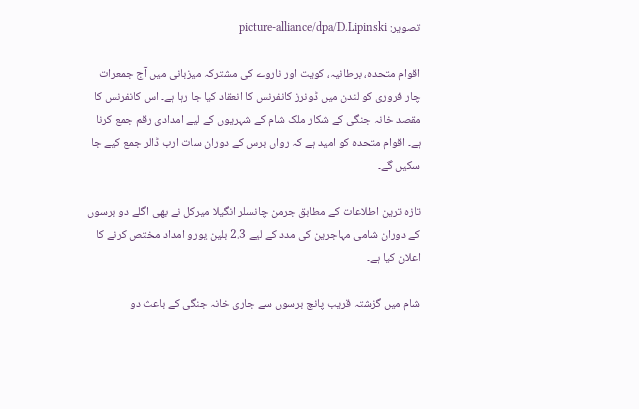تصویر: picture-alliance/dpa/D.Lipinski

اقوام متحدہ، برطانیہ، کویت اور ناروے کی مشترکہ میزبانی میں آج جمعرات چار فروری کو لندن میں ڈونرز کانفرنس کا انعقاد کیا جا رہا ہے۔ اس کانفرنس کا مقصد خانہ جنگی کے شکار ملک شام کے شہریوں کے لیے امدادی رقم جمع کرنا ہے۔ اقوام متحدہ کو امید ہے کہ رواں برس کے دوران سات ارب ڈالر جمع کیے جا سکیں گے۔

تازہ ترین اطلاعات کے مطابق جرمن چانسلر انگیلا میرکل نے بھی اگلے دو برسوں کے دوران شامی مہاجرین کی مدد کے لیے 2.3 بلین یورو امداد مختص کرنے کا اعلان کیا ہے۔

شام میں گزشتہ قریب پانچ برسوں سے جاری خانہ جنگی کے باعث دو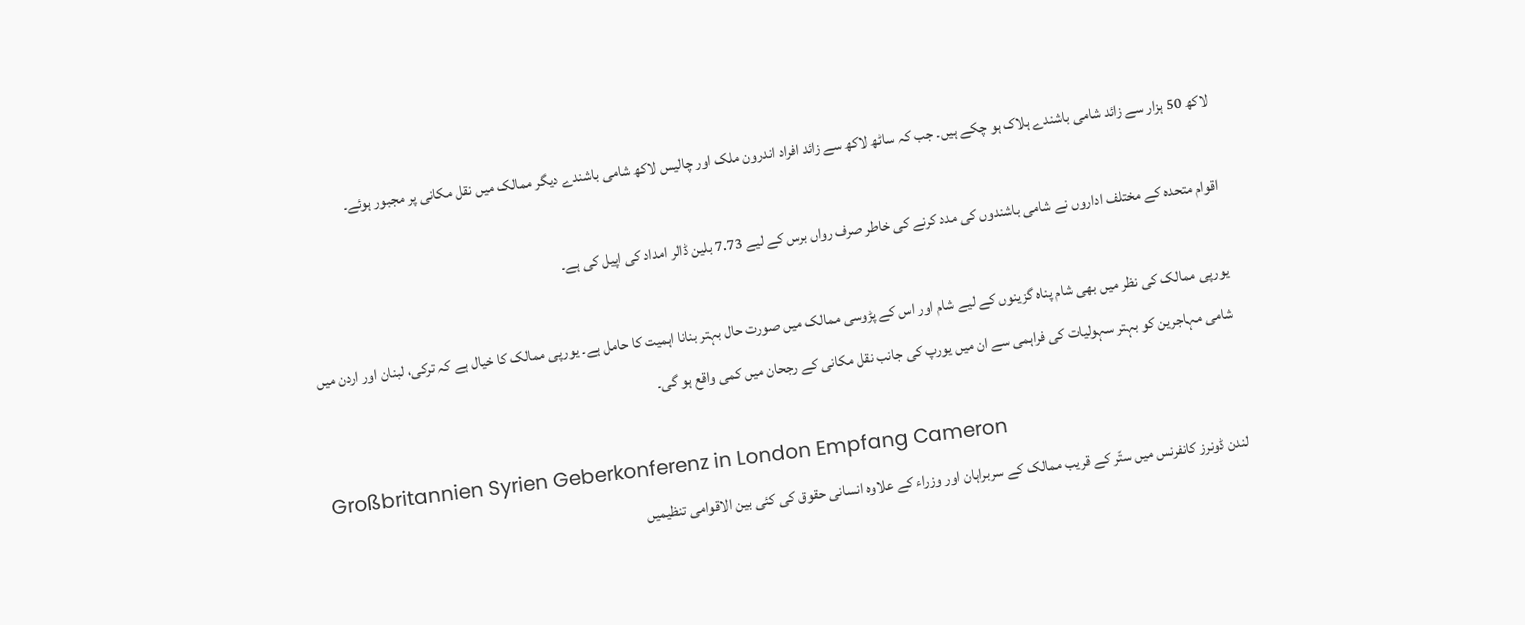لاکھ 50 ہزار سے زائد شامی باشندے ہلاک ہو چکے ہیں۔ جب کہ ساٹھ لاکھ سے زائد افراد اندرون ملک اور چالیس لاکھ شامی باشندے دیگر ممالک میں نقل مکانی پر مجبور ہوئے۔

اقوام متحدہ کے مختلف اداروں نے شامی باشندوں کی مدد کرنے کی خاطر صرف رواں برس کے لیے 7.73 بلین ڈالر امداد کی اپیل کی ہے۔

یورپی ممالک کی نظر میں بھی شام پناہ گزینوں کے لیے شام اور اس کے پڑوسی ممالک میں صورت حال بہتر بنانا اہمیت کا حامل ہے۔ یورپی ممالک کا خیال ہے کہ ترکی، لبنان اور اردن میں شامی مہاجرین کو بہتر سہولیات کی فراہمی سے ان میں یورپ کی جانب نقل مکانی کے رجحان میں کمی واقع ہو گی۔

Großbritannien Syrien Geberkonferenz in London Empfang Cameron
لندن ڈونرز کانفرنس میں ستّر کے قریب ممالک کے سربراہان اور وزراء کے علاوہ انسانی حقوق کی کئی بین الاقوامی تنظیمیں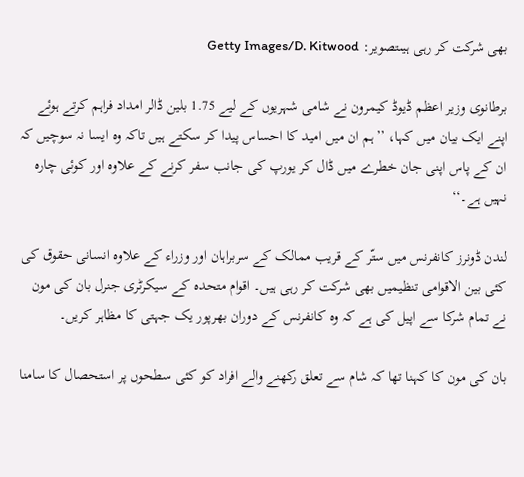بھی شرکت کر رہی ہیںتصویر: Getty Images/D. Kitwood

برطانوی وزیر اعظم ڈیوڈ کیمرون نے شامی شہریوں کے لیے 1.75 بلین ڈالر امداد فراہم کرتے ہوئے اپنے ایک بیان میں کہا، ’’ہم ان میں امید کا احساس پیدا کر سکتے ہیں تاکہ وہ ایسا نہ سوچیں کہ ان کے پاس اپنی جان خطرے میں ڈال کر یورپ کی جانب سفر کرنے کے علاوہ اور کوئی چارہ نہیں ہے۔‘‘

لندن ڈونرز کانفرنس میں ستّر کے قریب ممالک کے سربراہان اور وزراء کے علاوہ انسانی حقوق کی کئی بین الاقوامی تنظیمیں بھی شرکت کر رہی ہیں۔ اقوام متحدہ کے سیکرٹری جنرل بان کی مون نے تمام شرکا سے اپیل کی ہے کہ وہ کانفرنس کے دوران بھرپور یک جہتی کا مظاہر کریں۔

بان کی مون کا کہنا تھا کہ شام سے تعلق رکھنے والے افراد کو کئی سطحوں پر استحصال کا سامنا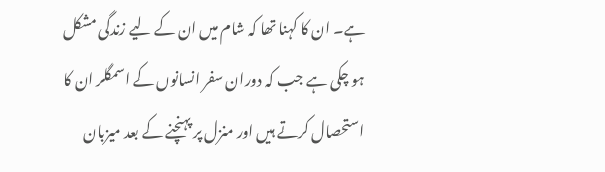ہے۔ ان کا کہنا تھا کہ شام میں ان کے لیے زندگی مشکل ہو چکی ہے جب کہ دوران سفر انسانوں کے اسمگلر ان کا استحصال کرتے ہیں اور منزل پر پہنچنے کے بعد میزبان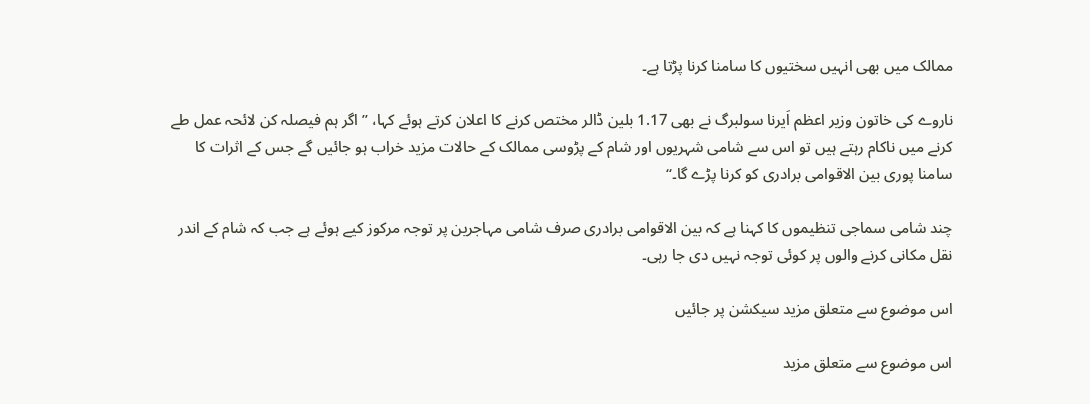ممالک میں بھی انہیں سختیوں کا سامنا کرنا پڑتا ہے۔

ناروے کی خاتون وزیر اعظم اَیرنا سولبرگ نے بھی 1.17 بلین ڈالر مختص کرنے کا اعلان کرتے ہوئے کہا، ’’اگر ہم فیصلہ کن لائحہ عمل طے کرنے میں ناکام رہتے ہیں تو اس سے شامی شہریوں اور شام کے پڑوسی ممالک کے حالات مزید خراب ہو جائیں گے جس کے اثرات کا سامنا پوری بین الاقوامی برادری کو کرنا پڑے گا۔‘‘

چند شامی سماجی تنظیموں کا کہنا ہے کہ بین الاقوامی برادری صرف شامی مہاجرین پر توجہ مرکوز کیے ہوئے ہے جب کہ شام کے اندر نقل مکانی کرنے والوں پر کوئی توجہ نہیں دی جا رہی۔

اس موضوع سے متعلق مزید سیکشن پر جائیں

اس موضوع سے متعلق مزید